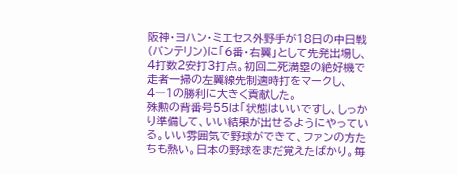阪神・ヨハン・ミエセス外野手が18日の中日戦(バンテリン)に「6番・右翼」として先発出場し、4打数2安打3打点。初回二死満塁の絶好機で走者一掃の左翼線先制適時打をマークし、4―1の勝利に大きく貢献した。
殊勲の背番号55は「状態はいいですし、しっかり準備して、いい結果が出せるようにやっている。いい雰囲気で野球ができて、ファンの方たちも熱い。日本の野球をまだ覚えたばかり。毎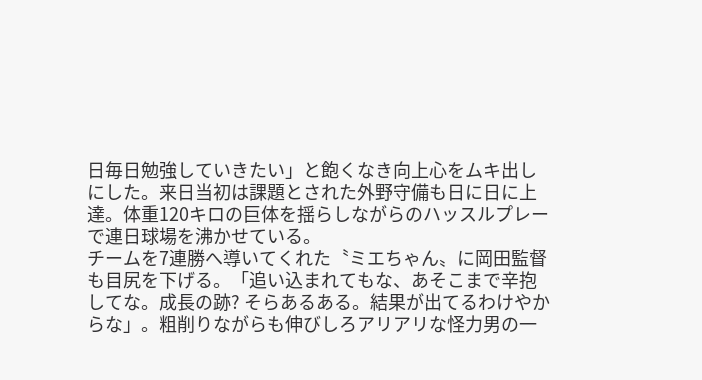日毎日勉強していきたい」と飽くなき向上心をムキ出しにした。来日当初は課題とされた外野守備も日に日に上達。体重120キロの巨体を揺らしながらのハッスルプレーで連日球場を沸かせている。
チームを7連勝へ導いてくれた〝ミエちゃん〟に岡田監督も目尻を下げる。「追い込まれてもな、あそこまで辛抱してな。成長の跡? そらあるある。結果が出てるわけやからな」。粗削りながらも伸びしろアリアリな怪力男の一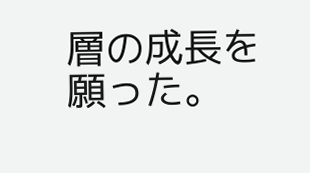層の成長を願った。